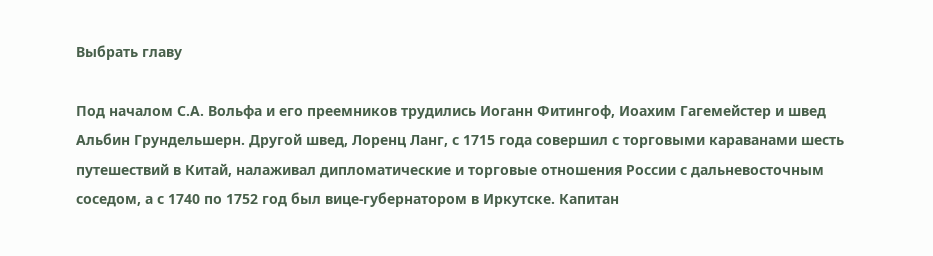Выбрать главу

Под началом С.А. Вольфа и его преемников трудились Иоганн Фитингоф, Иоахим Гагемейстер и швед Альбин Грундельшерн. Другой швед, Лоренц Ланг, с 1715 года совершил с торговыми караванами шесть путешествий в Китай, налаживал дипломатические и торговые отношения России с дальневосточным соседом, а с 1740 по 1752 год был вице-губернатором в Иркутске. Капитан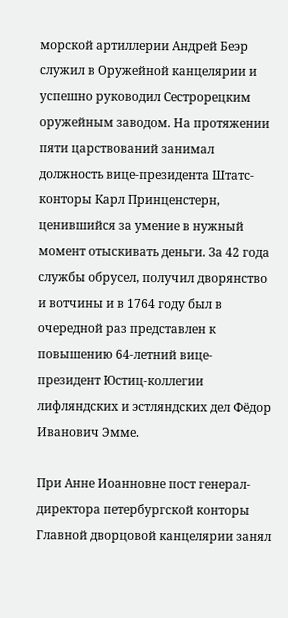морской артиллерии Андрей Беэр служил в Оружейной канцелярии и успешно руководил Сестрорецким оружейным заводом. На протяжении пяти царствований занимал должность вице-президента Штатс-конторы Карл Принценстерн, ценившийся за умение в нужный момент отыскивать деньги. За 42 года службы обрусел, получил дворянство и вотчины и в 1764 году был в очередной раз представлен к повышению 64-летний вице-президент Юстиц-коллегии лифляндских и эстляндских дел Фёдор Иванович Эмме.

При Анне Иоанновне пост генерал-директора петербургской конторы Главной дворцовой канцелярии занял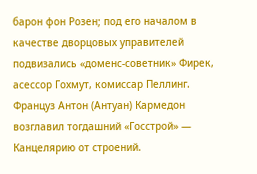барон фон Розен; под его началом в качестве дворцовых управителей подвизались «доменс-советник» Фирек, асессор Гохмут, комиссар Пеллинг. Француз Антон (Антуан) Кармедон возглавил тогдашний «Госстрой» — Канцелярию от строений.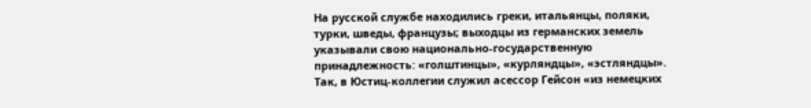На русской службе находились греки, итальянцы, поляки, турки, шведы, французы; выходцы из германских земель указывали свою национально-государственную принадлежность: «голштинцы», «курляндцы», «эстляндцы». Так, в Юстиц-коллегии служил асессор Гейсон «из немецких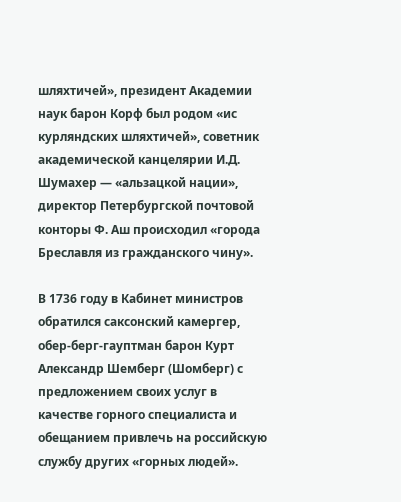шляхтичей», президент Академии наук барон Корф был родом «ис курляндских шляхтичей», советник академической канцелярии И.Д. Шумахер — «альзацкой нации», директор Петербургской почтовой конторы Ф. Аш происходил «города Бреславля из гражданского чину».

В 1736 году в Кабинет министров обратился саксонский камергер, обер-берг-гауптман барон Курт Александр Шемберг (Шомберг) с предложением своих услуг в качестве горного специалиста и обещанием привлечь на российскую службу других «горных людей».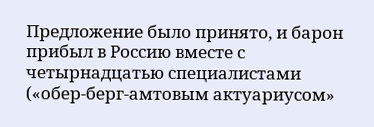Предложение было принято, и барон прибыл в Россию вместе с четырнадцатью специалистами («обер-берг-амтовым актуариусом»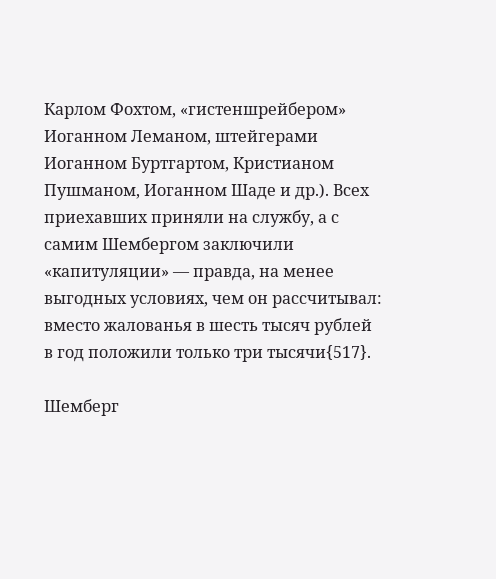Карлом Фохтом, «гистеншрейбером» Иоганном Леманом, штейгерами Иоганном Буртгартом, Кристианом Пушманом, Иоганном Шаде и др.). Всех приехавших приняли на службу, а с самим Шембергом заключили «капитуляции» — правда, на менее выгодных условиях, чем он рассчитывал: вместо жалованья в шесть тысяч рублей в год положили только три тысячи{517}.

Шемберг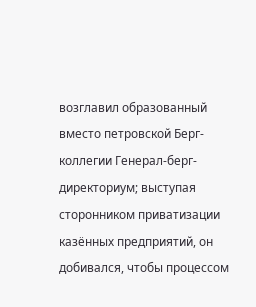возглавил образованный вместо петровской Берг-коллегии Генерал-берг-директориум; выступая сторонником приватизации казённых предприятий, он добивался, чтобы процессом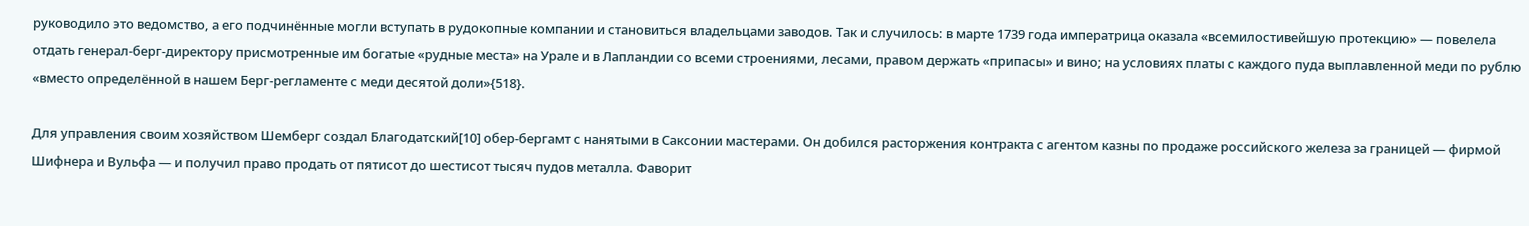руководило это ведомство, а его подчинённые могли вступать в рудокопные компании и становиться владельцами заводов. Так и случилось: в марте 1739 года императрица оказала «всемилостивейшую протекцию» — повелела отдать генерал-берг-директору присмотренные им богатые «рудные места» на Урале и в Лапландии со всеми строениями, лесами, правом держать «припасы» и вино; на условиях платы с каждого пуда выплавленной меди по рублю «вместо определённой в нашем Берг-регламенте с меди десятой доли»{518}.

Для управления своим хозяйством Шемберг создал Благодатский[10] обер-бергамт с нанятыми в Саксонии мастерами. Он добился расторжения контракта с агентом казны по продаже российского железа за границей — фирмой Шифнера и Вульфа — и получил право продать от пятисот до шестисот тысяч пудов металла. Фаворит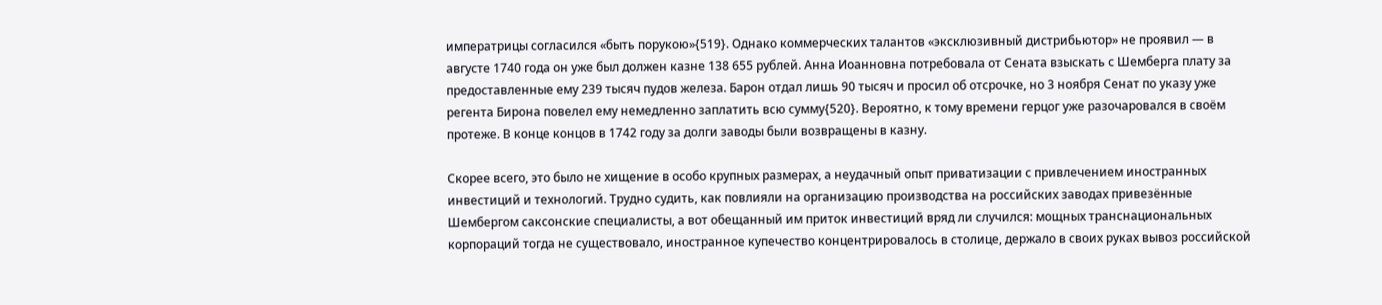императрицы согласился «быть порукою»{519}. Однако коммерческих талантов «эксклюзивный дистрибьютор» не проявил — в августе 1740 года он уже был должен казне 138 655 рублей. Анна Иоанновна потребовала от Сената взыскать с Шемберга плату за предоставленные ему 239 тысяч пудов железа. Барон отдал лишь 90 тысяч и просил об отсрочке, но 3 ноября Сенат по указу уже регента Бирона повелел ему немедленно заплатить всю сумму{520}. Вероятно, к тому времени герцог уже разочаровался в своём протеже. В конце концов в 1742 году за долги заводы были возвращены в казну.

Скорее всего, это было не хищение в особо крупных размерах, а неудачный опыт приватизации с привлечением иностранных инвестиций и технологий. Трудно судить, как повлияли на организацию производства на российских заводах привезённые Шембергом саксонские специалисты, а вот обещанный им приток инвестиций вряд ли случился: мощных транснациональных корпораций тогда не существовало, иностранное купечество концентрировалось в столице, держало в своих руках вывоз российской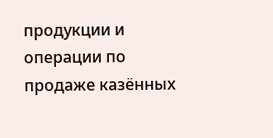продукции и операции по продаже казённых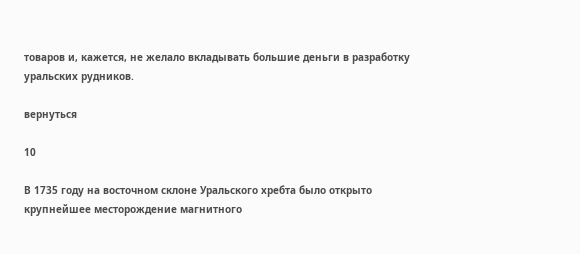товаров и, кажется, не желало вкладывать большие деньги в разработку уральских рудников.

вернуться

10

В 1735 году на восточном склоне Уральского хребта было открыто крупнейшее месторождение магнитного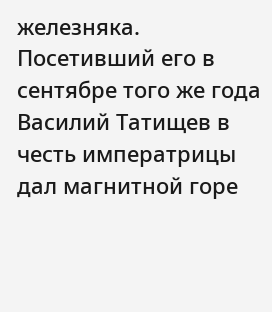железняка. Посетивший его в сентябре того же года Василий Татищев в честь императрицы дал магнитной горе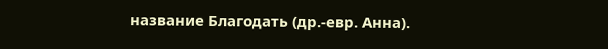название Благодать (др.-евр. Анна).